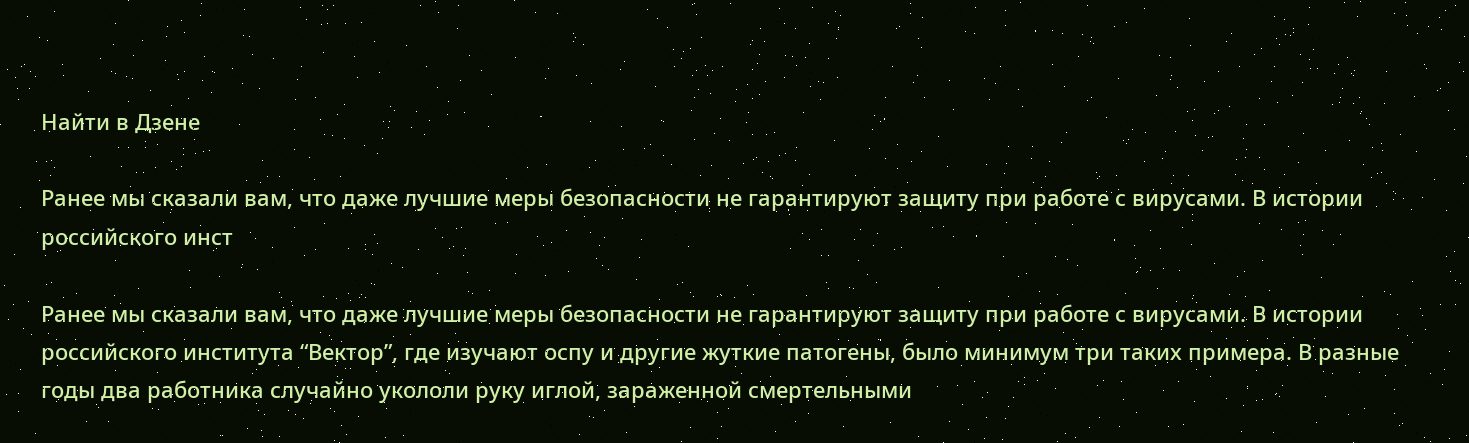Найти в Дзене

Ранее мы сказали вам, что даже лучшие меры безопасности не гарантируют защиту при работе с вирусами. В истории российского инст

Ранее мы сказали вам, что даже лучшие меры безопасности не гарантируют защиту при работе с вирусами. В истории российского института “Вектор”, где изучают оспу и другие жуткие патогены, было минимум три таких примера. В разные годы два работника случайно укололи руку иглой, зараженной смертельными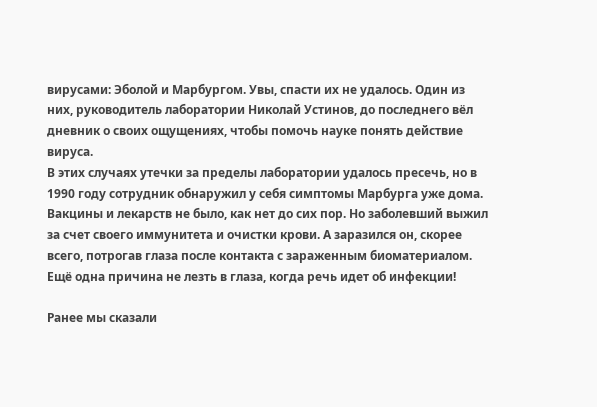вирусами: Эболой и Марбургом. Увы, спасти их не удалось. Один из них, руководитель лаборатории Николай Устинов, до последнего вёл дневник о своих ощущениях, чтобы помочь науке понять действие вируса.
В этих случаях утечки за пределы лаборатории удалось пресечь, но в 1990 году сотрудник обнаружил у себя симптомы Марбурга уже дома. Вакцины и лекарств не было, как нет до сих пор. Но заболевший выжил за счет своего иммунитета и очистки крови. А заразился он, скорее всего, потрогав глаза после контакта с зараженным биоматериалом. Ещё одна причина не лезть в глаза, когда речь идет об инфекции!

Ранее мы сказали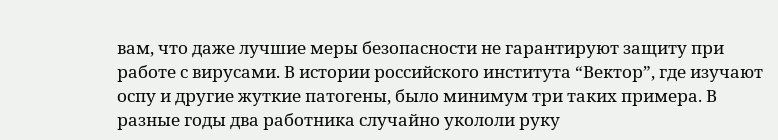вам, что даже лучшие меры безопасности не гарантируют защиту при работе с вирусами. В истории российского института “Вектор”, где изучают оспу и другие жуткие патогены, было минимум три таких примера. В разные годы два работника случайно укололи руку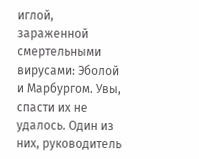иглой, зараженной смертельными вирусами: Эболой и Марбургом. Увы, спасти их не удалось. Один из них, руководитель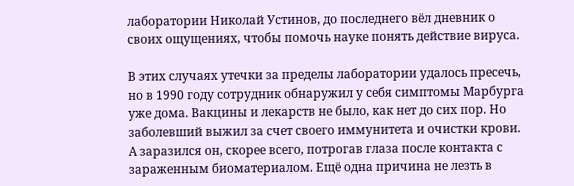лаборатории Николай Устинов, до последнего вёл дневник о своих ощущениях, чтобы помочь науке понять действие вируса.

В этих случаях утечки за пределы лаборатории удалось пресечь, но в 1990 году сотрудник обнаружил у себя симптомы Марбурга уже дома. Вакцины и лекарств не было, как нет до сих пор. Но заболевший выжил за счет своего иммунитета и очистки крови. А заразился он, скорее всего, потрогав глаза после контакта с зараженным биоматериалом. Ещё одна причина не лезть в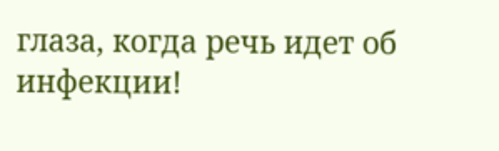глаза, когда речь идет об инфекции!